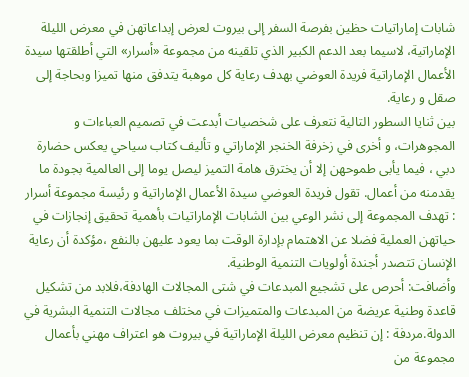شابات إماراتيات حظين بفرصة السفر إلى بيروت لعرض إبداعاتهن في معرض الليلة الإماراتية، لاسيما بعد الدعم الكبير الذي تلقينه من مجموعة «أسرار» التي أطلقتها سيدة الأعمال الإماراتية فريدة العوضي بهدف رعاية كل موهبة يتدفق منها تميزا وبحاجة إلى صقل و رعاية.
بين ثنايا السطور التالية نتعرف على شخصيات أبدعت في تصميم العباءات و المجوهرات، و أخرى في زخرفة الخنجر الإماراتي و تأليف كتاب سياحي يعكس حضارة دبي ، فيما يأبى طموحهن إلا أن يخترق هامة التميز ليصل يوما إلى العالمية بجودة ما يقدمنه من أعمال. تقول فريدة العوضي سيدة الأعمال الإماراتية و رئيسة مجموعة أسرار : تهدف المجموعة إلى نشر الوعي بين الشابات الإماراتيات بأهمية تحقيق إنجازات في حياتهن العملية فضلا عن الاهتمام بإدارة الوقت بما يعود عليهن بالنفع ،مؤكدة أن رعاية الإنسان تتصدر أجندة أولويات التنمية الوطنية.
وأضافت: أحرص على تشجيع المبدعات في شتى المجالات الهادفة،فلابد من تشكيل قاعدة وطنية عريضة من المبدعات والمتميزات في مختلف مجالات التنمية البشرية في الدولة.مردفة : إن تنظيم معرض الليلة الإماراتية في بيروت هو اعتراف مهني بأعمال مجموعة من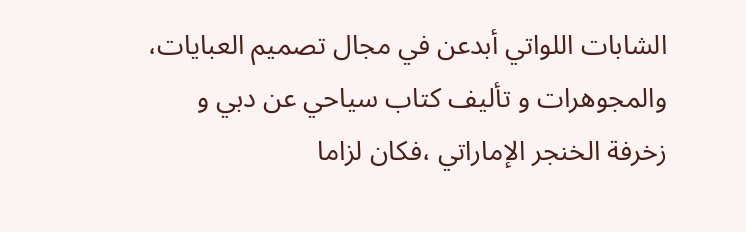الشابات اللواتي أبدعن في مجال تصميم العبايات، والمجوهرات و تأليف كتاب سياحي عن دبي و زخرفة الخنجر الإماراتي ،فكان لزاما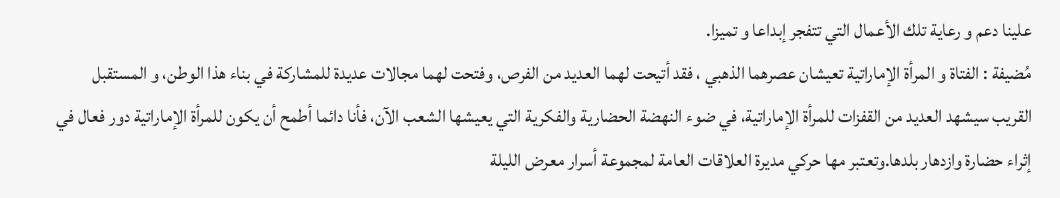علينا دعم و رعاية تلك الأعمال التي تتفجر إبداعا و تميزا.
مُضيفة : الفتاة و المرأة الإماراتية تعيشان عصرهما الذهبي ، فقد أتيحت لهما العديد من الفرص، وفتحت لهما مجالات عديدة للمشاركة في بناء هذا الوطن، و المستقبل القريب سيشهد العديد من القفزات للمرأة الإماراتية، في ضوء النهضة الحضارية والفكرية التي يعيشها الشعب الآن، فأنا دائما أطمح أن يكون للمرأة الإماراتية دور فعال في إثراء حضارة وازدهار بلدها.وتعتبر مها حركي مديرة العلاقات العامة لمجموعة أسرار معرض الليلة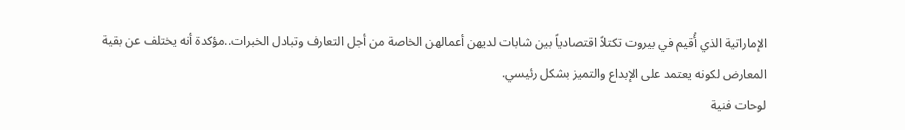الإماراتية الذي أُقيم في بيروت تكتلاً اقتصادياً بين شابات لديهن أعمالهن الخاصة من أجل التعارف وتبادل الخبرات..مؤكدة أنه يختلف عن بقية المعارض لكونه يعتمد على الإبداع والتميز بشكل رئيسي.
لوحات فنية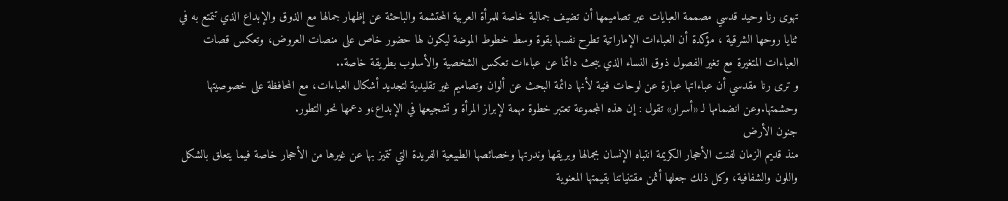تهوى رنا وحيد قدسي مصممة العبايات عبر تصاميمها أن تضيف جمالية خاصة للمرأة العربية المحتشمة والباحثة عن إظهار جمالها مع الذوق والإبداع الذي تتمتع به في ثنايا روحها الشرقية ، مؤكدة أن العباءات الإماراتية تطرح نفسها بقوة وسط خطوط الموضة ليكون لها حضور خاص على منصات العروض، وتعكس قصات العباءات المتغيرة مع تغير الفصول ذوق النساء الذي يبحث دائما عن عباءات تعكس الشخصية والأسلوب بطريقة خاصة..
و ترى رنا مقدسي أن عباءاتها عبارة عن لوحات فنية لأنها دائمة البحث عن ألوان وتصاميم غير تقليدية لتجديد أشكال العباءات، مع المحافظة على خصوصيتها وحشمتها.وعن انضمامها لـ «أسرار» تقول : إن هذه المجموعة تعتبر خطوة مهمة لإبراز المرأة و تشجيعها في الإبداع،و دعمها نحو التطور.
جنون الأرض
منذ قديم الزمان لفتت الأحجار الكريمة انتباه الإنسان بجمالها وبريقها وندرتها وخصائصها الطبيعية الفريدة التي تتميز بها عن غيرها من الأحجار خاصة فيما يتعلق بالشكل واللون والشفافية، وكل ذلك جعلها أثمن مقتنياتنا بقيمتها المعنوية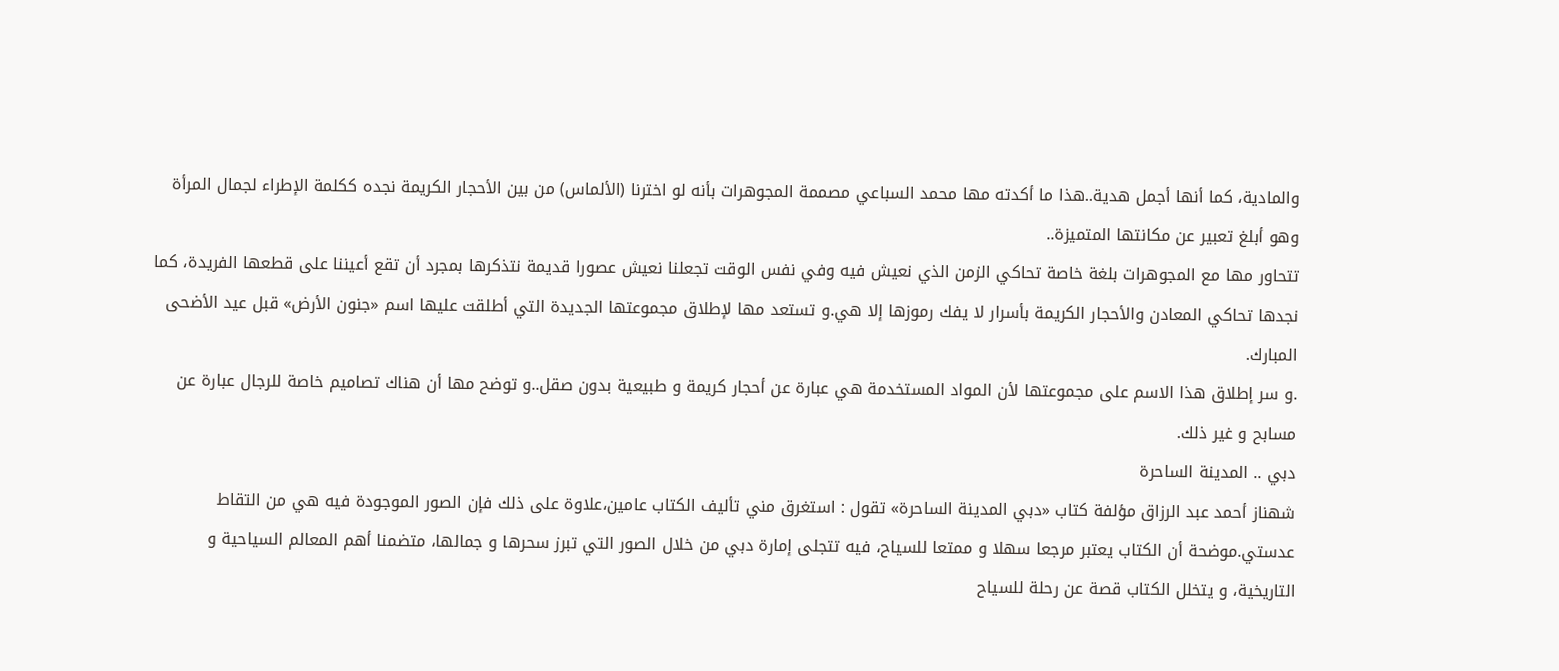والمادية، كما أنها أجمل هدية..هذا ما أكدته مها محمد السباعي مصممة المجوهرات بأنه لو اخترنا (الألماس) من بين الأحجار الكريمة نجده ككلمة الإطراء لجمال المرأة وهو أبلغ تعبير عن مكانتها المتميزة..
تتحاور مها مع المجوهرات بلغة خاصة تحاكي الزمن الذي نعيش فيه وفي نفس الوقت تجعلنا نعيش عصورا قديمة نتذكرها بمجرد أن تقع أعيننا على قطعها الفريدة، كما نجدها تحاكي المعادن والأحجار الكريمة بأسرار لا يفك رموزها إلا هي.و تستعد مها لإطلاق مجموعتها الجديدة التي أطلقت عليها اسم «جنون الأرض» قبل عيد الأضحى المبارك.
.و سر إطلاق هذا الاسم على مجموعتها لأن المواد المستخدمة هي عبارة عن أحجار كريمة و طبيعية بدون صقل..و توضح مها أن هناك تصاميم خاصة للرجال عبارة عن مسابح و غير ذلك.
دبي .. المدينة الساحرة
شهناز أحمد عبد الرزاق مؤلفة كتاب «دبي المدينة الساحرة» تقول : استغرق مني تأليف الكتاب عامين،علاوة على ذلك فإن الصور الموجودة فيه هي من التقاط عدستي.موضحة أن الكتاب يعتبر مرجعا سهلا و ممتعا للسياح، فيه تتجلى إمارة دبي من خلال الصور التي تبرز سحرها و جمالها، متضمنا أهم المعالم السياحية و التاريخية، و يتخلل الكتاب قصة عن رحلة للسياح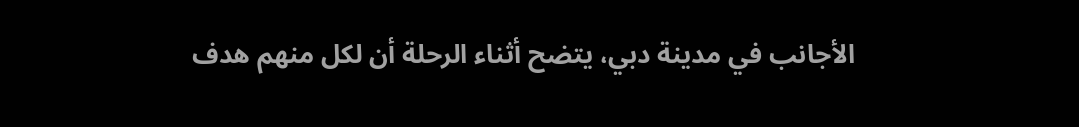الأجانب في مدينة دبي، يتضح أثناء الرحلة أن لكل منهم هدف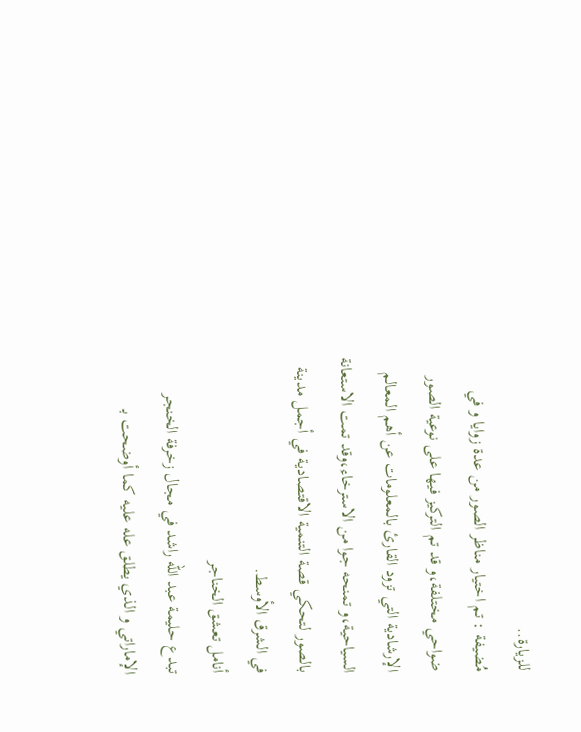للزيارة..
مُضيفة : تم اختيار مناظر الصور من عدة زوايا و في ضواحي مختلفة،و قد تم التركيز فيها على نوعية الصور الإرشادية التي تزود القارئ بالمعلومات عن أهم المعالم السياحية،و تمنحه جوا من الاسترخاء،وقد تمت الاستعانة بالصور لتحكي قصة التنمية الاقتصادية في أجمل مدينة في الشرق الأوسط.
أنامل تعشق الخناجر
تبدع حليمة عبد الله راشد في مجال زخرفة الخنجر الإماراتي و الذي يطلق عله عليه كما أوضحت بـ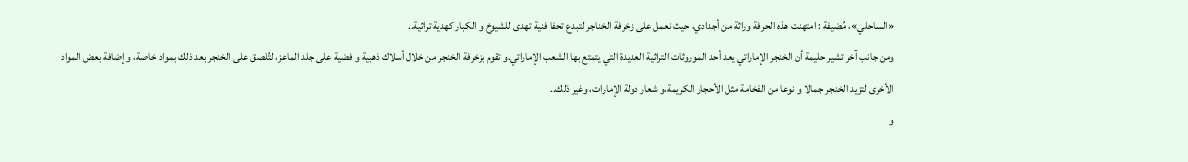«الساحلي»، مُضيفة : امتهنت هذه الحرفة وراثة من أجدادي، حيث نعمل على زخرفة الخناجر لتبدع تحفا فنية تهدى للشيوخ و الكبار كهدية تراثية..
ومن جانب آخر تشير حليمة أن الخنجر الإماراتي يعد أحد الموروثات التراثية العديدة التي يتمتع بها الشعب الإماراتي.و تقوم بزخرفة الخنجر من خلال أسلاك ذهبية و فضية على جلد الماعز، لتُلصق على الخنجر بعد ذلك بمواد خاصة، و إضافة بعض المواد الأخرى لتزيد الخنجر جمالا و نوعا من الفخامة مثل الأحجار الكريمة،و شعار دولة الإمارات، وغير ذلك..
و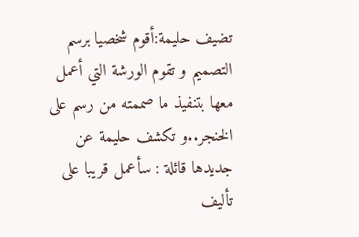تضيف حليمة:أقوم شخصيا برسم التصميم و تقوم الورشة التي أعمل معها بتنفيذ ما صممته من رسم على الخنجر..و تكشف حليمة عن جديدها قائلة : سأعمل قريبا على تأليف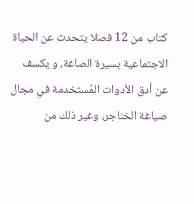كتاب من 12 فصلا يتحدث عن الحياة الاجتماعية بسيرة الصاغة، و يكسف عن أدق الأدوات المُستخدمة في مجال صياغة الخناجر، وغير ذلك من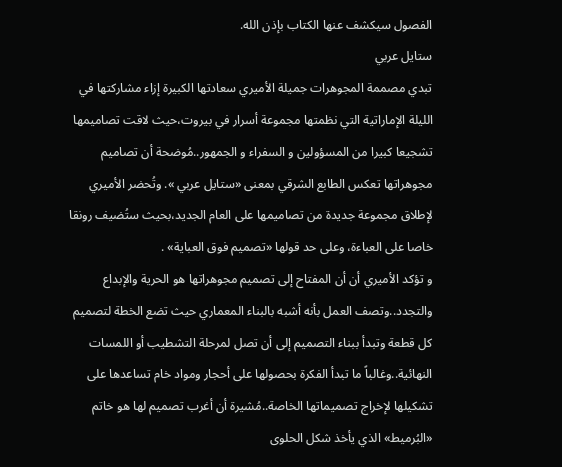الفصول سيكشف عنها الكتاب بإذن الله.
ستايل عربي
تبدي مصممة المجوهرات جميلة الأميري سعادتها الكبيرة إزاء مشاركتها في الليلة الإماراتية التي نظمتها مجموعة أسرار في بيروت،حيث لاقت تصاميمها تشجيعا كبيرا من المسؤولين و السفراء و الجمهور..مُوضحة أن تصاميم مجوهراتها تعكس الطابع الشرقي بمعنى «ستايل عربي ». وتُحضر الأميري لإطلاق مجموعة جديدة من تصاميمها على العام الجديد،بحيث ستُضيف رونقا خاصا على العباءة، وعلى حد قولها «تصميم فوق العباية» .
و تؤكد الأميري أن أن المفتاح إلى تصميم مجوهراتها هو الحرية والإبداع والتجدد..وتصف العمل بأنه أشبه بالبناء المعماري حيث تضع الخطة لتصميم كل قطعة وتبدأ ببناء التصميم إلى أن تصل لمرحلة التشطيب أو اللمسات النهائية..وغالباً ما تبدأ الفكرة بحصولها على أحجار ومواد خام تساعدها على تشكيلها لإخراج تصميماتها الخاصة..مُشيرة أن أغرب تصميم لها هو خاتم «البُرميط» الذي يأخذ شكل الحلوى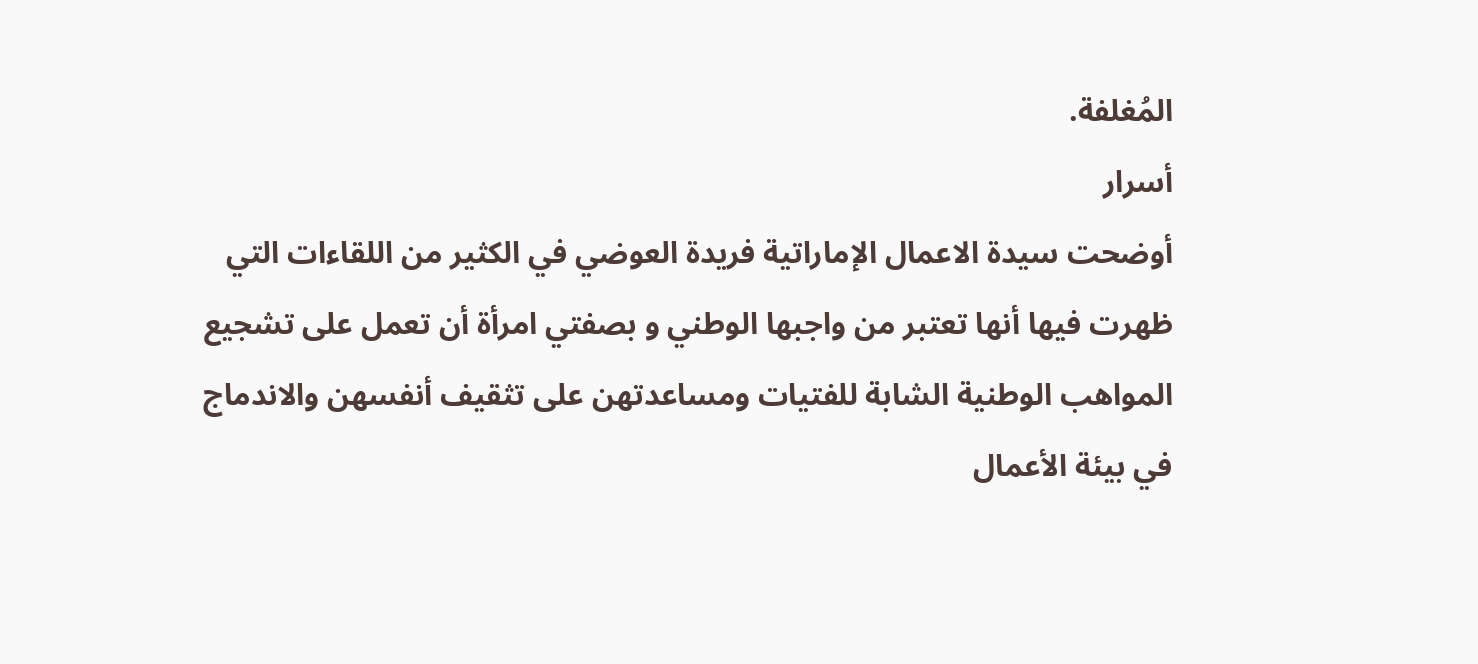المُغلفة.
أسرار
أوضحت سيدة الاعمال الإماراتية فريدة العوضي في الكثير من اللقاءات التي ظهرت فيها أنها تعتبر من واجبها الوطني و بصفتي امرأة أن تعمل على تشجيع المواهب الوطنية الشابة للفتيات ومساعدتهن على تثقيف أنفسهن والاندماج في بيئة الأعمال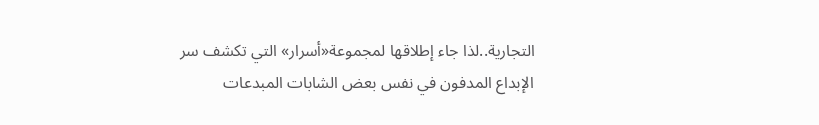التجارية..لذا جاء إطلاقها لمجموعة«أسرار» التي تكشف سر الإبداع المدفون في نفس بعض الشابات المبدعات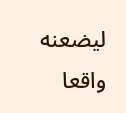ليضعنه واقعا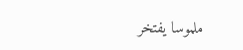ملموسا يفتخر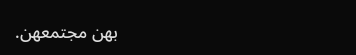بهن مجتمعهن.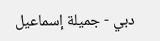دبي - جميلة إسماعيل